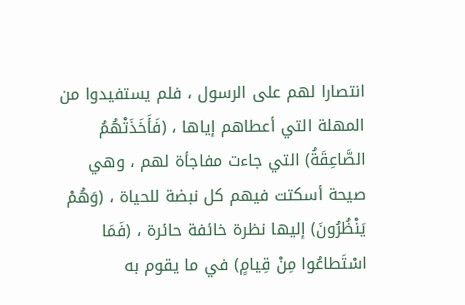انتصارا لهم على الرسول ، فلم يستفيدوا من المهلة التي أعطاهم إياها ، (فَأَخَذَتْهُمُ الصَّاعِقَةُ) التي جاءت مفاجأة لهم ، وهي صيحة أسكتت فيهم كل نبضة للحياة ، (وَهُمْ يَنْظُرُونَ) إليها نظرة خائفة حائرة ، (فَمَا اسْتَطاعُوا مِنْ قِيامٍ) في ما يقوم به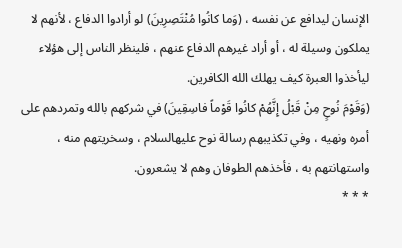الإنسان ليدافع عن نفسه ، (وَما كانُوا مُنْتَصِرِينَ) لو أرادوا الدفاع ، لأنهم لا يملكون وسيلة له ، أو أراد غيرهم الدفاع عنهم ، فلينظر الناس إلى هؤلاء ليأخذوا العبرة كيف يهلك الله الكافرين.
(وَقَوْمَ نُوحٍ مِنْ قَبْلُ إِنَّهُمْ كانُوا قَوْماً فاسِقِينَ) في شركهم بالله وتمردهم على أمره ونهيه ، وفي تكذيبهم رسالة نوح عليهالسلام ، وسخريتهم منه ، واستهانتهم به ، فأخذهم الطوفان وهم لا يشعرون.
* * *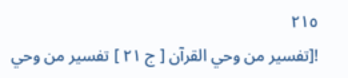٢١٥
![تفسير من وحي القرآن [ ج ٢١ ] تفسير من وحي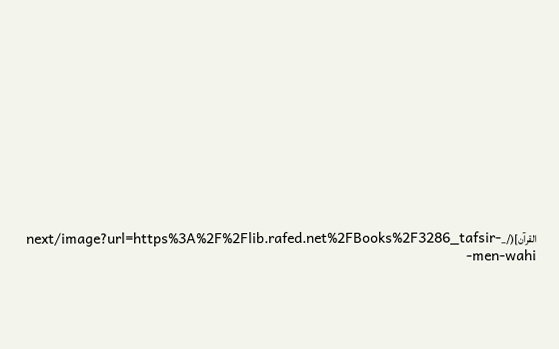القرآن](/_next/image?url=https%3A%2F%2Flib.rafed.net%2FBooks%2F3286_tafsir-men-wahi-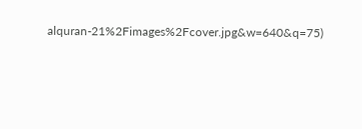alquran-21%2Fimages%2Fcover.jpg&w=640&q=75)